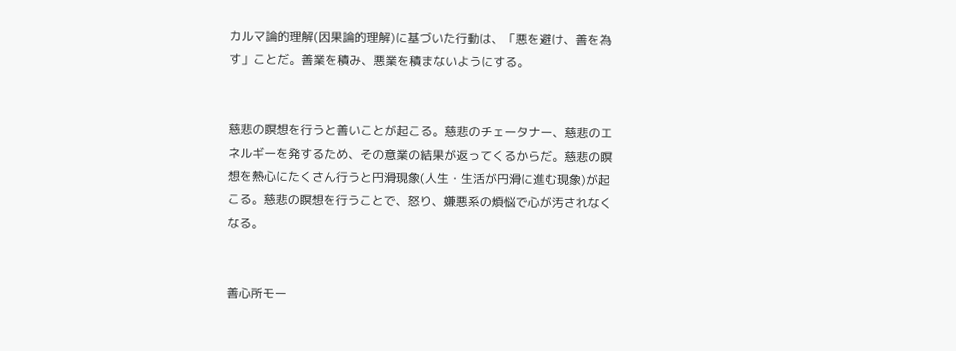カルマ論的理解(因果論的理解)に基づいた行動は、「悪を避け、善を為す」ことだ。善業を積み、悪業を積まないようにする。


慈悲の瞑想を行うと善いことが起こる。慈悲のチェータナー、慈悲のエネルギーを発するため、その意業の結果が返ってくるからだ。慈悲の瞑想を熱心にたくさん行うと円滑現象(人生・生活が円滑に進む現象)が起こる。慈悲の瞑想を行うことで、怒り、嫌悪系の煩悩で心が汚されなくなる。


善心所モー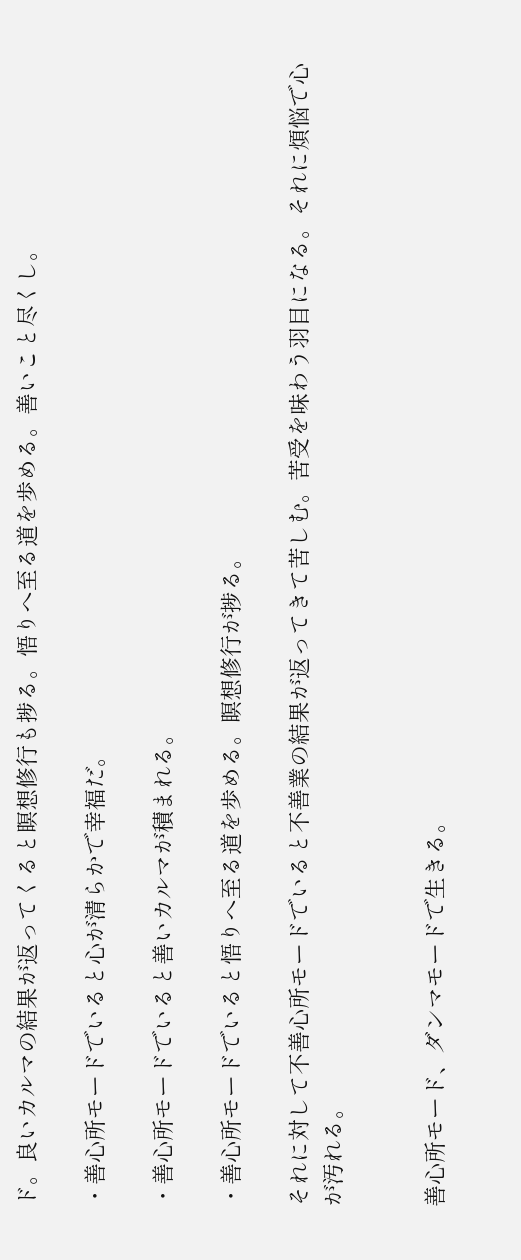ド。良いカルマの結果が返ってくると瞑想修行も捗る。悟りへ至る道を歩める。善いこと尽くし。

・善心所モードでいると心が清らかで幸福だ。

・善心所モードでいると善いカルマが積まれる。

・善心所モードでいると悟りへ至る道を歩める。瞑想修行が捗る。

それに対して不善心所モードでいると不善業の結果が返ってきて苦しむ。苦受を味わう羽目になる。それに煩悩で心が汚れる。


善心所モード、ダンマモードで生きる。